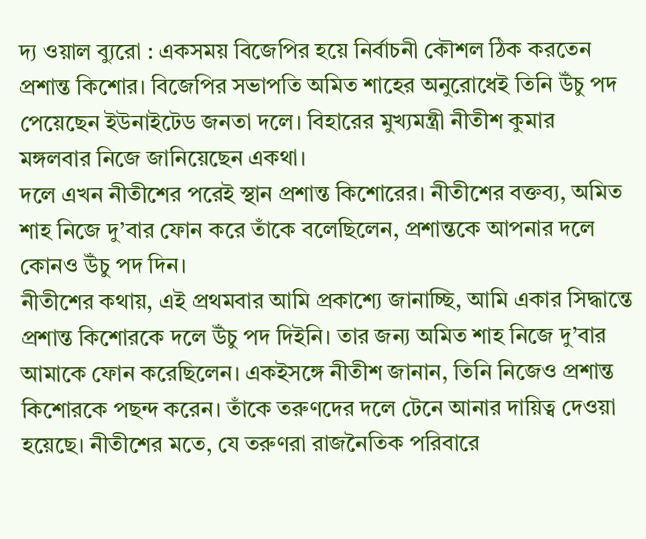দ্য ওয়াল ব্যুরো : একসময় বিজেপির হয়ে নির্বাচনী কৌশল ঠিক করতেন প্রশান্ত কিশোর। বিজেপির সভাপতি অমিত শাহের অনুরোধেই তিনি উঁচু পদ পেয়েছেন ইউনাইটেড জনতা দলে। বিহারের মুখ্যমন্ত্রী নীতীশ কুমার মঙ্গলবার নিজে জানিয়েছেন একথা।
দলে এখন নীতীশের পরেই স্থান প্রশান্ত কিশোরের। নীতীশের বক্তব্য, অমিত শাহ নিজে দু’বার ফোন করে তাঁকে বলেছিলেন, প্রশান্তকে আপনার দলে কোনও উঁচু পদ দিন।
নীতীশের কথায়, এই প্রথমবার আমি প্রকাশ্যে জানাচ্ছি, আমি একার সিদ্ধান্তে প্রশান্ত কিশোরকে দলে উঁচু পদ দিইনি। তার জন্য অমিত শাহ নিজে দু’বার আমাকে ফোন করেছিলেন। একইসঙ্গে নীতীশ জানান, তিনি নিজেও প্রশান্ত কিশোরকে পছন্দ করেন। তাঁকে তরুণদের দলে টেনে আনার দায়িত্ব দেওয়া হয়েছে। নীতীশের মতে, যে তরুণরা রাজনৈতিক পরিবারে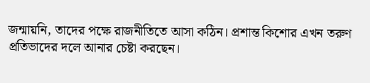জন্মায়নি, তাদের পক্ষে রাজনীতিতে আসা কঠিন। প্রশান্ত কিশোর এখন তরুণ প্রতিভাদের দলে আনার চেষ্টা করছেন।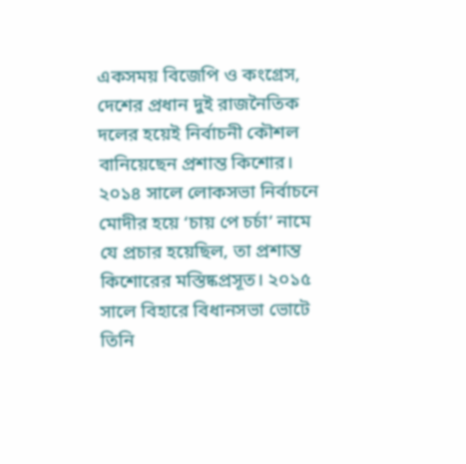একসময় বিজেপি ও কংগ্রেস, দেশের প্রধান দুই রাজনৈতিক দলের হয়েই নির্বাচনী কৌশল বানিয়েছেন প্রশান্ত কিশোর। ২০১৪ সালে লোকসভা নির্বাচনে মোদীর হয়ে ‘চায় পে চর্চা’ নামে যে প্রচার হয়েছিল, তা প্রশান্ত কিশোরের মস্তিষ্কপ্রসূত। ২০১৫ সালে বিহারে বিধানসভা ভোটে তিনি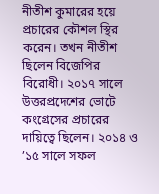নীতীশ কুমারের হয়ে প্রচারের কৌশল স্থির করেন। তখন নীতীশ ছিলেন বিজেপির বিরোধী। ২০১৭ সালে উত্তরপ্রদেশের ভোটে কংগ্রেসের প্রচারের দায়িত্বে ছিলেন। ২০১৪ ও ’১৫ সালে সফল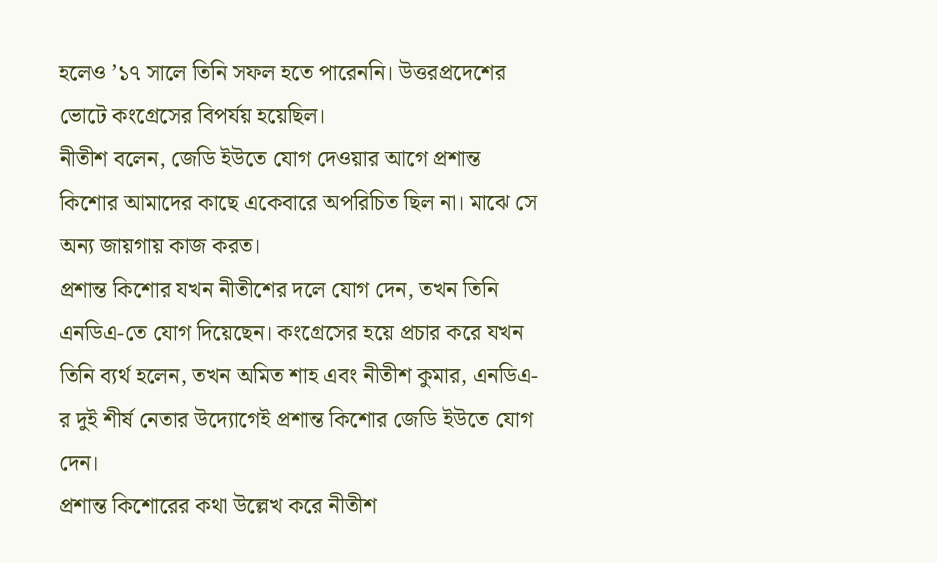হলেও ’১৭ সালে তিনি সফল হতে পারেননি। উত্তরপ্রদেশের ভোটে কংগ্রেসের বিপর্যয় হয়েছিল।
নীতীশ বলেন, জেডি ইউতে যোগ দেওয়ার আগে প্রশান্ত কিশোর আমাদের কাছে একেবারে অপরিচিত ছিল না। মাঝে সে অন্য জায়গায় কাজ করত।
প্রশান্ত কিশোর যখন নীতীশের দলে যোগ দেন, তখন তিনি এনডিএ-তে যোগ দিয়েছেন। কংগ্রেসের হয়ে প্রচার করে যখন তিনি ব্যর্থ হলেন, তখন অমিত শাহ এবং নীতীশ কুমার, এনডিএ-র দুই শীর্ষ নেতার উদ্যোগেই প্রশান্ত কিশোর জেডি ইউতে যোগ দেন।
প্রশান্ত কিশোরের কথা উল্লেখ করে নীতীশ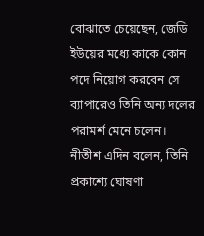বোঝাতে চেয়েছেন, জেডি ইউয়ের মধ্যে কাকে কোন পদে নিয়োগ করবেন সে ব্যাপারেও তিনি অন্য দলের পরামর্শ মেনে চলেন।
নীতীশ এদিন বলেন, তিনি প্রকাশ্যে ঘোষণা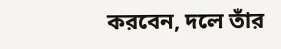করবেন, দলে তাঁর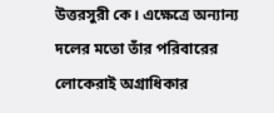উত্তরসুরী কে। এক্ষেত্রে অন্যান্য দলের মতো তাঁর পরিবারের লোকেরাই অগ্রাধিকার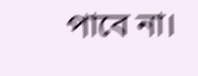পাবে না।